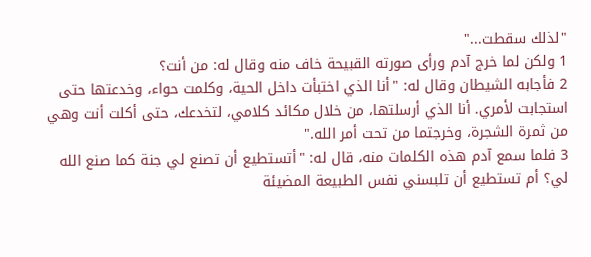"لذلك سقطت..."
1 ولكن لما خرج آدم ورأى صورته القبيحة خاف منه وقال له: من أنت؟
2 فأجابه الشيطان وقال له: "أنا الذي اختبأت داخل الحية، وكلمت حواء، وخدعتها حتى استجابت لأمري. أنا الذي أرسلتها، من خلال مكائد كلامي، لتخدعك، حتى أكلت أنت وهي من ثمرة الشجرة، وخرجتما من تحت أمر الله."
3 فلما سمع آدم هذه الكلمات منه، قال له: "أتستطيع أن تصنع لي جنة كما صنع الله لي؟ أم تستطيع أن تلبسني نفس الطبيعة المضيئة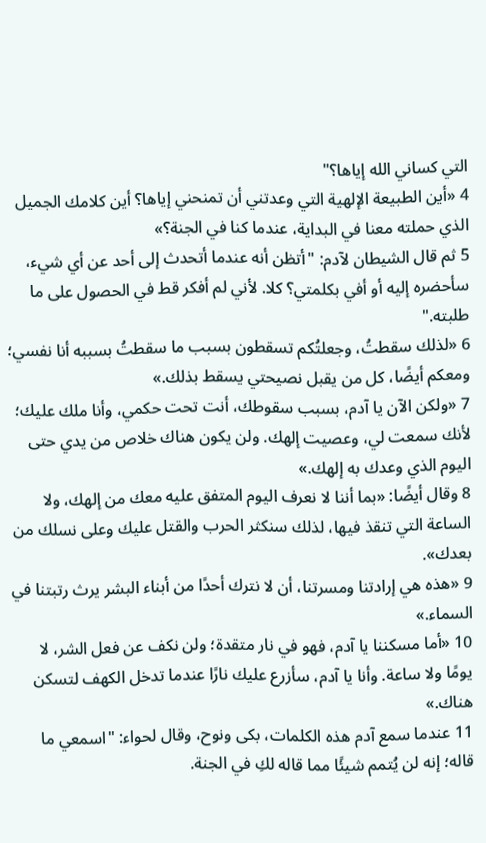التي كساني الله إياها؟"
4 «أين الطبيعة الإلهية التي وعدتني أن تمنحني إياها؟ أين كلامك الجميل الذي حملته معنا في البداية، عندما كنا في الجنة؟»
5 ثم قال الشيطان لآدم: "أتظن أنه عندما أتحدث إلى أحد عن أي شيء، سأحضره إليه أو أفي بكلمتي؟ كلا. لأني لم أفكر قط في الحصول على ما طلبته."
6 «لذلك سقطتُ، وجعلتُكم تسقطون بسبب ما سقطتُ بسببه أنا نفسي؛ ومعكم أيضًا، كل من يقبل نصيحتي يسقط بذلك.»
7 «ولكن الآن يا آدم، بسبب سقوطك، أنت تحت حكمي، وأنا ملك عليك؛ لأنك سمعت لي، وعصيت إلهك. ولن يكون هناك خلاص من يدي حتى اليوم الذي وعدك به إلهك.»
8 وقال أيضًا: «بما أننا لا نعرف اليوم المتفق عليه معك من إلهك، ولا الساعة التي تنقذ فيها، لذلك سنكثر الحرب والقتل عليك وعلى نسلك من بعدك».
9 «هذه هي إرادتنا ومسرتنا، أن لا نترك أحدًا من أبناء البشر يرث رتبتنا في السماء.»
10 «أما مسكننا يا آدم، فهو في نار متقدة؛ ولن نكف عن فعل الشر، لا يومًا ولا ساعة. وأنا يا آدم، سأزرع عليك نارًا عندما تدخل الكهف لتسكن هناك.»
11 عندما سمع آدم هذه الكلمات، بكى ونوح، وقال لحواء: "اسمعي ما قاله؛ إنه لن يُتمم شيئًا مما قاله لكِ في الجنة.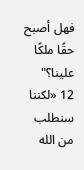فهل أصبح حقًا ملكًا علينا؟"
12 «لكننا سنطلب من الله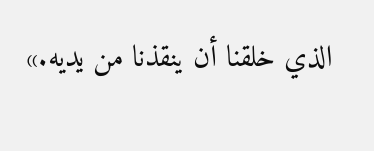الذي خلقنا أن ينقذنا من يديه.»